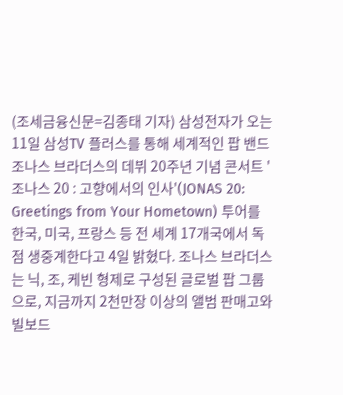(조세금융신문=김종태 기자) 삼성전자가 오는 11일 삼성TV 플러스를 통해 세계적인 팝 밴드 조나스 브라더스의 데뷔 20주년 기념 콘서트 '조나스 20 : 고향에서의 인사'(JONAS 20: Greetings from Your Hometown) 투어를 한국, 미국, 프랑스 등 전 세계 17개국에서 독점 생중계한다고 4일 밝혔다. 조나스 브라더스는 닉, 조, 케빈 형제로 구성된 글로벌 팝 그룹으로, 지금까지 2천만장 이상의 앨범 판매고와 빌보드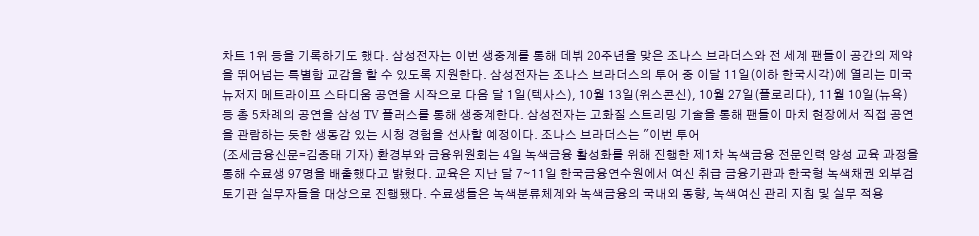차트 1위 등을 기록하기도 했다. 삼성전자는 이번 생중계를 통해 데뷔 20주년을 맞은 조나스 브라더스와 전 세계 팬들이 공간의 제약을 뛰어넘는 특별함 교감을 할 수 있도록 지원한다. 삼성전자는 조나스 브라더스의 투어 중 이달 11일(이하 한국시각)에 열리는 미국 뉴저지 메트라이프 스타디움 공연을 시작으로 다음 달 1일(텍사스), 10월 13일(위스콘신), 10월 27일(플로리다), 11월 10일(뉴욕) 등 총 5차례의 공연을 삼성 TV 플러스를 통해 생중계한다. 삼성전자는 고화질 스트리밍 기술을 통해 팬들이 마치 현장에서 직접 공연을 관람하는 듯한 생동감 있는 시청 경험을 선사할 예정이다. 조나스 브라더스는 "이번 투어
(조세금융신문=김종태 기자) 환경부와 금융위원회는 4일 녹색금융 활성화를 위해 진행한 제1차 녹색금융 전문인력 양성 교육 과정을 통해 수료생 97명을 배출했다고 밝혔다. 교육은 지난 달 7∼11일 한국금융연수원에서 여신 취급 금융기관과 한국형 녹색채권 외부검토기관 실무자들을 대상으로 진행됐다. 수료생들은 녹색분류체계와 녹색금융의 국내외 동향, 녹색여신 관리 지침 및 실무 적용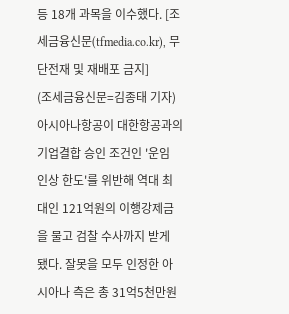등 18개 과목을 이수했다. [조세금융신문(tfmedia.co.kr), 무단전재 및 재배포 금지]
(조세금융신문=김종태 기자) 아시아나항공이 대한항공과의 기업결합 승인 조건인 '운임 인상 한도'를 위반해 역대 최대인 121억원의 이행강제금을 물고 검찰 수사까지 받게 됐다. 잘못을 모두 인정한 아시아나 측은 총 31억5천만원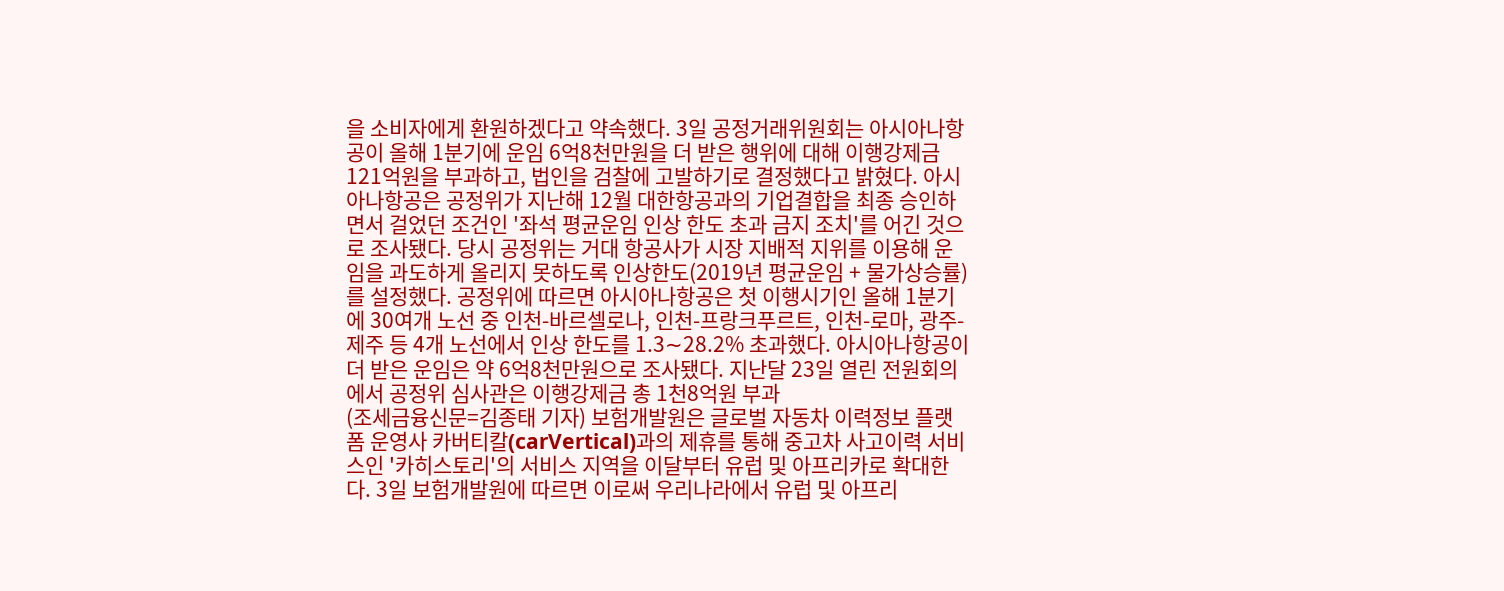을 소비자에게 환원하겠다고 약속했다. 3일 공정거래위원회는 아시아나항공이 올해 1분기에 운임 6억8천만원을 더 받은 행위에 대해 이행강제금 121억원을 부과하고, 법인을 검찰에 고발하기로 결정했다고 밝혔다. 아시아나항공은 공정위가 지난해 12월 대한항공과의 기업결합을 최종 승인하면서 걸었던 조건인 '좌석 평균운임 인상 한도 초과 금지 조치'를 어긴 것으로 조사됐다. 당시 공정위는 거대 항공사가 시장 지배적 지위를 이용해 운임을 과도하게 올리지 못하도록 인상한도(2019년 평균운임 + 물가상승률)를 설정했다. 공정위에 따르면 아시아나항공은 첫 이행시기인 올해 1분기에 30여개 노선 중 인천-바르셀로나, 인천-프랑크푸르트, 인천-로마, 광주-제주 등 4개 노선에서 인상 한도를 1.3∼28.2% 초과했다. 아시아나항공이 더 받은 운임은 약 6억8천만원으로 조사됐다. 지난달 23일 열린 전원회의에서 공정위 심사관은 이행강제금 총 1천8억원 부과
(조세금융신문=김종태 기자) 보험개발원은 글로벌 자동차 이력정보 플랫폼 운영사 카버티칼(carVertical)과의 제휴를 통해 중고차 사고이력 서비스인 '카히스토리'의 서비스 지역을 이달부터 유럽 및 아프리카로 확대한다. 3일 보험개발원에 따르면 이로써 우리나라에서 유럽 및 아프리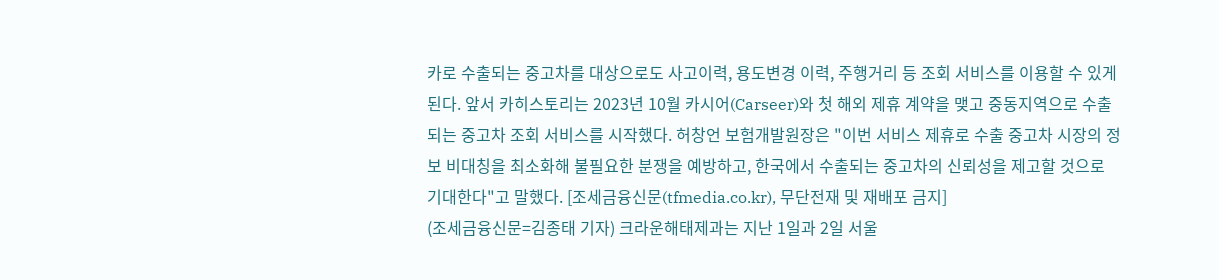카로 수출되는 중고차를 대상으로도 사고이력, 용도변경 이력, 주행거리 등 조회 서비스를 이용할 수 있게 된다. 앞서 카히스토리는 2023년 10월 카시어(Carseer)와 첫 해외 제휴 계약을 맺고 중동지역으로 수출되는 중고차 조회 서비스를 시작했다. 허창언 보험개발원장은 "이번 서비스 제휴로 수출 중고차 시장의 정보 비대칭을 최소화해 불필요한 분쟁을 예방하고, 한국에서 수출되는 중고차의 신뢰성을 제고할 것으로 기대한다"고 말했다. [조세금융신문(tfmedia.co.kr), 무단전재 및 재배포 금지]
(조세금융신문=김종태 기자) 크라운해태제과는 지난 1일과 2일 서울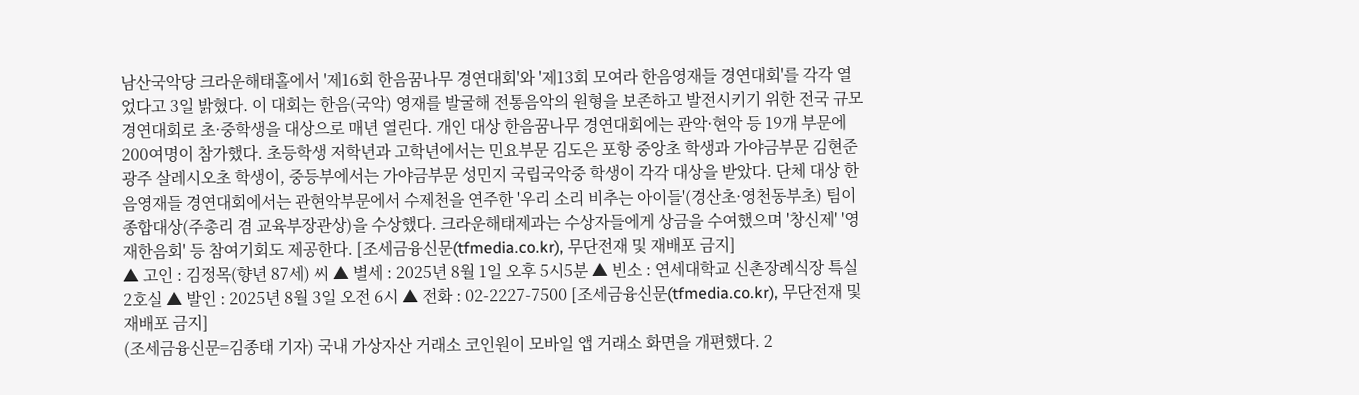남산국악당 크라운해태홀에서 '제16회 한음꿈나무 경연대회'와 '제13회 모여라 한음영재들 경연대회'를 각각 열었다고 3일 밝혔다. 이 대회는 한음(국악) 영재를 발굴해 전통음악의 원형을 보존하고 발전시키기 위한 전국 규모 경연대회로 초·중학생을 대상으로 매년 열린다. 개인 대상 한음꿈나무 경연대회에는 관악·현악 등 19개 부문에 200여명이 참가했다. 초등학생 저학년과 고학년에서는 민요부문 김도은 포항 중앙초 학생과 가야금부문 김현준 광주 살레시오초 학생이, 중등부에서는 가야금부문 성민지 국립국악중 학생이 각각 대상을 받았다. 단체 대상 한음영재들 경연대회에서는 관현악부문에서 수제천을 연주한 '우리 소리 비추는 아이들'(경산초·영천동부초) 팀이 종합대상(주총리 겸 교육부장관상)을 수상했다. 크라운해태제과는 수상자들에게 상금을 수여했으며 '창신제' '영재한음회' 등 참여기회도 제공한다. [조세금융신문(tfmedia.co.kr), 무단전재 및 재배포 금지]
▲ 고인 : 김정목(향년 87세) 씨 ▲ 별세 : 2025년 8월 1일 오후 5시5분 ▲ 빈소 : 연세대학교 신촌장례식장 특실 2호실 ▲ 발인 : 2025년 8월 3일 오전 6시 ▲ 전화 : 02-2227-7500 [조세금융신문(tfmedia.co.kr), 무단전재 및 재배포 금지]
(조세금융신문=김종태 기자) 국내 가상자산 거래소 코인원이 모바일 앱 거래소 화면을 개편했다. 2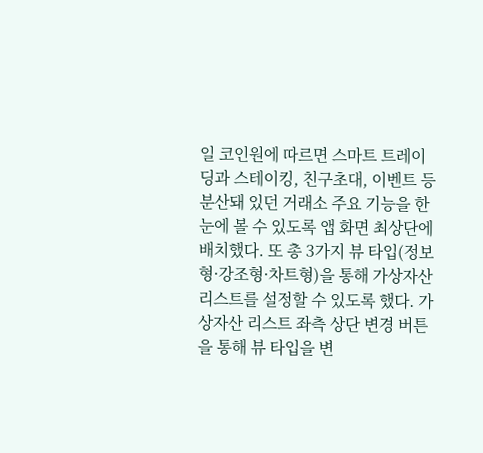일 코인원에 따르면 스마트 트레이딩과 스테이킹, 친구초대, 이벤트 등 분산돼 있던 거래소 주요 기능을 한눈에 볼 수 있도록 앱 화면 최상단에 배치했다. 또 총 3가지 뷰 타입(정보형·강조형·차트형)을 통해 가상자산 리스트를 설정할 수 있도록 했다. 가상자산 리스트 좌측 상단 변경 버튼을 통해 뷰 타입을 변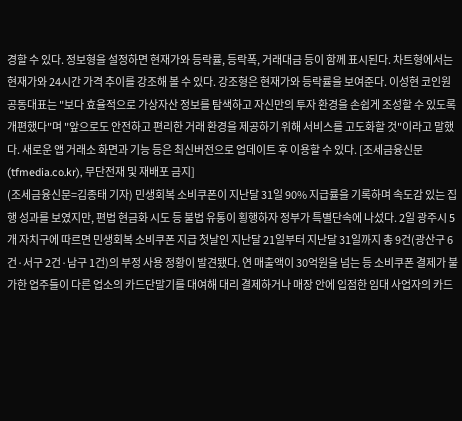경할 수 있다. 정보형을 설정하면 현재가와 등락률, 등락폭, 거래대금 등이 함께 표시된다. 차트형에서는 현재가와 24시간 가격 추이를 강조해 볼 수 있다. 강조형은 현재가와 등락률을 보여준다. 이성현 코인원 공동대표는 "보다 효율적으로 가상자산 정보를 탐색하고 자신만의 투자 환경을 손쉽게 조성할 수 있도록 개편했다"며 "앞으로도 안전하고 편리한 거래 환경을 제공하기 위해 서비스를 고도화할 것"이라고 말했다. 새로운 앱 거래소 화면과 기능 등은 최신버전으로 업데이트 후 이용할 수 있다. [조세금융신문(tfmedia.co.kr), 무단전재 및 재배포 금지]
(조세금융신문=김종태 기자) 민생회복 소비쿠폰이 지난달 31일 90% 지급률을 기록하며 속도감 있는 집행 성과를 보였지만, 편법 현금화 시도 등 불법 유통이 횡행하자 정부가 특별단속에 나섰다. 2일 광주시 5개 자치구에 따르면 민생회복 소비쿠폰 지급 첫날인 지난달 21일부터 지난달 31일까지 총 9건(광산구 6건·서구 2건·남구 1건)의 부정 사용 정황이 발견됐다. 연 매출액이 30억원을 넘는 등 소비쿠폰 결제가 불가한 업주들이 다른 업소의 카드단말기를 대여해 대리 결제하거나 매장 안에 입점한 임대 사업자의 카드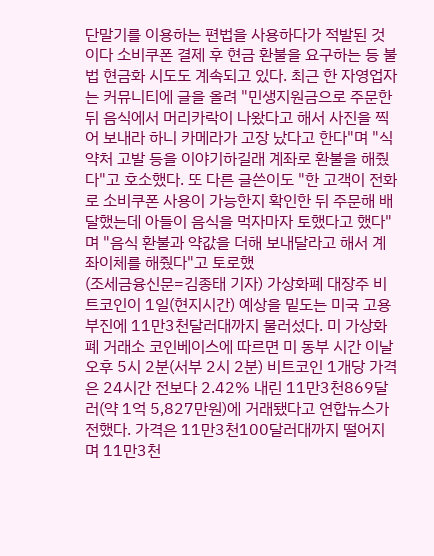단말기를 이용하는 편법을 사용하다가 적발된 것이다 소비쿠폰 결제 후 현금 환불을 요구하는 등 불법 현금화 시도도 계속되고 있다. 최근 한 자영업자는 커뮤니티에 글을 올려 "민생지원금으로 주문한 뒤 음식에서 머리카락이 나왔다고 해서 사진을 찍어 보내라 하니 카메라가 고장 났다고 한다"며 "식약처 고발 등을 이야기하길래 계좌로 환불을 해줬다"고 호소했다. 또 다른 글쓴이도 "한 고객이 전화로 소비쿠폰 사용이 가능한지 확인한 뒤 주문해 배달했는데 아들이 음식을 먹자마자 토했다고 했다"며 "음식 환불과 약값을 더해 보내달라고 해서 계좌이체를 해줬다"고 토로했
(조세금융신문=김종태 기자) 가상화폐 대장주 비트코인이 1일(현지시간) 예상을 밑도는 미국 고용 부진에 11만3천달러대까지 물러섰다. 미 가상화폐 거래소 코인베이스에 따르면 미 동부 시간 이날 오후 5시 2분(서부 2시 2분) 비트코인 1개당 가격은 24시간 전보다 2.42% 내린 11만3천869달러(약 1억 5,827만원)에 거래됐다고 연합뉴스가 전했다. 가격은 11만3천100달러대까지 떨어지며 11만3천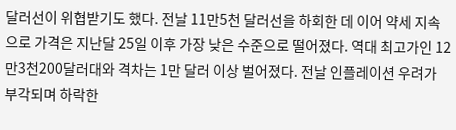달러선이 위협받기도 했다. 전날 11만5천 달러선을 하회한 데 이어 약세 지속으로 가격은 지난달 25일 이후 가장 낮은 수준으로 떨어졌다. 역대 최고가인 12만3천200달러대와 격차는 1만 달러 이상 벌어졌다. 전날 인플레이션 우려가 부각되며 하락한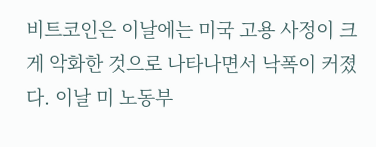비트코인은 이날에는 미국 고용 사정이 크게 악화한 것으로 나타나면서 낙폭이 커졌다. 이날 미 노동부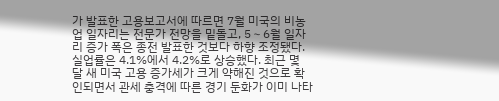가 발표한 고용보고서에 따르면 7월 미국의 비농업 일자리는 전문가 전망을 밑돌고, 5∼6월 일자리 증가 폭은 종전 발표한 것보다 하향 조정됐다. 실업률은 4.1%에서 4.2%로 상승했다. 최근 몇 달 새 미국 고용 증가세가 크게 약해진 것으로 확인되면서 관세 충격에 따른 경기 둔화가 이미 나타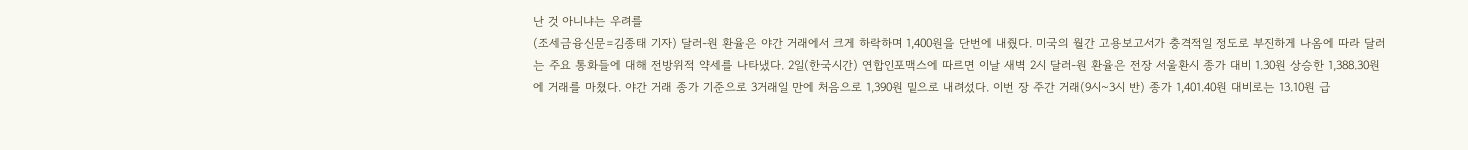난 것 아니냐는 우려를
(조세금융신문=김종태 기자) 달러-원 환율은 야간 거래에서 크게 하락하며 1,400원을 단번에 내줬다. 미국의 월간 고용보고서가 충격적일 정도로 부진하게 나옴에 따라 달러는 주요 통화들에 대해 전방위적 약세를 나타냈다. 2일(한국시간) 연합인포맥스에 따르면 이날 새벽 2시 달러-원 환율은 전장 서울환시 종가 대비 1.30원 상승한 1,388.30원에 거래를 마쳤다. 야간 거래 종가 기준으로 3거래일 만에 처음으로 1,390원 밑으로 내려섰다. 이번 장 주간 거래(9시~3시 반) 종가 1,401.40원 대비로는 13.10원 급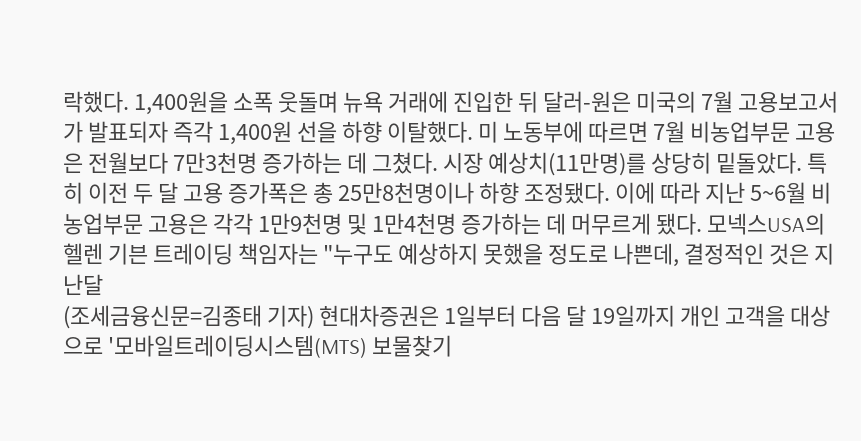락했다. 1,400원을 소폭 웃돌며 뉴욕 거래에 진입한 뒤 달러-원은 미국의 7월 고용보고서가 발표되자 즉각 1,400원 선을 하향 이탈했다. 미 노동부에 따르면 7월 비농업부문 고용은 전월보다 7만3천명 증가하는 데 그쳤다. 시장 예상치(11만명)를 상당히 밑돌았다. 특히 이전 두 달 고용 증가폭은 총 25만8천명이나 하향 조정됐다. 이에 따라 지난 5~6월 비농업부문 고용은 각각 1만9천명 및 1만4천명 증가하는 데 머무르게 됐다. 모넥스USA의 헬렌 기븐 트레이딩 책임자는 "누구도 예상하지 못했을 정도로 나쁜데, 결정적인 것은 지난달
(조세금융신문=김종태 기자) 현대차증권은 1일부터 다음 달 19일까지 개인 고객을 대상으로 '모바일트레이딩시스템(MTS) 보물찾기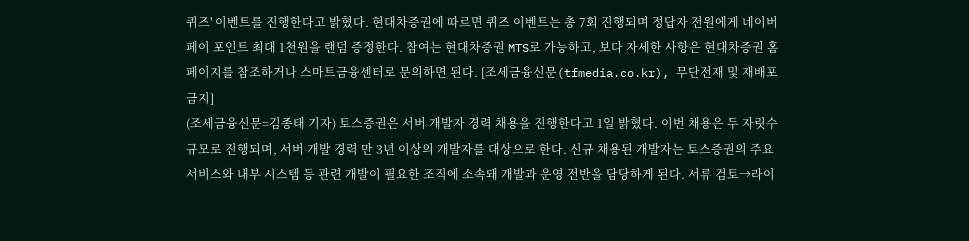퀴즈' 이벤트를 진행한다고 밝혔다. 현대차증권에 따르면 퀴즈 이벤트는 총 7회 진행되며 정답자 전원에게 네이버페이 포인트 최대 1천원을 랜덤 증정한다. 참여는 현대차증권 MTS로 가능하고, 보다 자세한 사항은 현대차증권 홈페이지를 참조하거나 스마트금융센터로 문의하면 된다. [조세금융신문(tfmedia.co.kr), 무단전재 및 재배포 금지]
(조세금융신문=김종태 기자) 토스증권은 서버 개발자 경력 채용을 진행한다고 1일 밝혔다. 이번 채용은 두 자릿수 규모로 진행되며, 서버 개발 경력 만 3년 이상의 개발자를 대상으로 한다. 신규 채용된 개발자는 토스증권의 주요 서비스와 내부 시스템 등 관련 개발이 필요한 조직에 소속돼 개발과 운영 전반을 담당하게 된다. 서류 검토→라이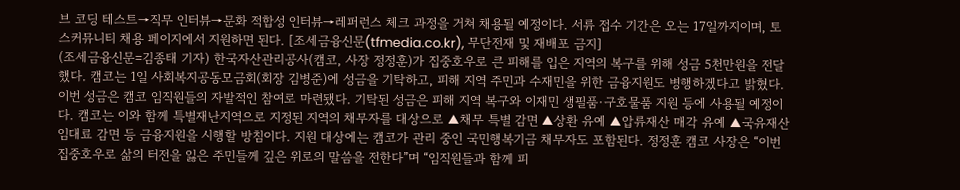브 코딩 테스트→직무 인터뷰→문화 적합성 인터뷰→레퍼런스 체크 과정을 거쳐 채용될 예정이다. 서류 접수 기간은 오는 17일까지이며, 토스커뮤니티 채용 페이지에서 지원하면 된다. [조세금융신문(tfmedia.co.kr), 무단전재 및 재배포 금지]
(조세금융신문=김종태 기자) 한국자산관리공사(캠코, 사장 정정훈)가 집중호우로 큰 피해를 입은 지역의 복구를 위해 성금 5천만원을 전달했다. 캠코는 1일 사회복지공동모금회(회장 김병준)에 성금을 기탁하고, 피해 지역 주민과 수재민을 위한 금융지원도 병행하겠다고 밝혔다. 이번 성금은 캠코 임직원들의 자발적인 참여로 마련됐다. 기탁된 성금은 피해 지역 복구와 이재민 생필품·구호물품 지원 등에 사용될 예정이다. 캠코는 이와 함께 특별재난지역으로 지정된 지역의 채무자를 대상으로 ▲채무 특별 감면 ▲상환 유예 ▲압류재산 매각 유예 ▲국유재산 임대료 감면 등 금융지원을 시행할 방침이다. 지원 대상에는 캠코가 관리 중인 국민행복기금 채무자도 포함된다. 정정훈 캠코 사장은 “이번 집중호우로 삶의 터전을 잃은 주민들께 깊은 위로의 말씀을 전한다”며 “임직원들과 함께 피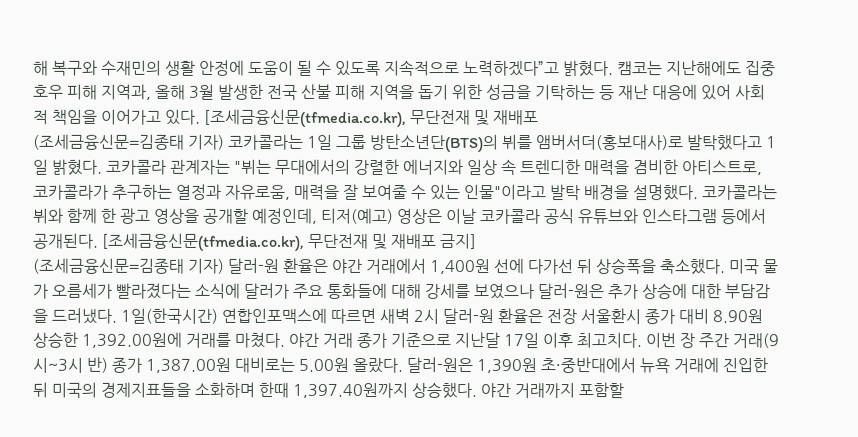해 복구와 수재민의 생활 안정에 도움이 될 수 있도록 지속적으로 노력하겠다”고 밝혔다. 캠코는 지난해에도 집중호우 피해 지역과, 올해 3월 발생한 전국 산불 피해 지역을 돕기 위한 성금을 기탁하는 등 재난 대응에 있어 사회적 책임을 이어가고 있다. [조세금융신문(tfmedia.co.kr), 무단전재 및 재배포
(조세금융신문=김종태 기자) 코카콜라는 1일 그룹 방탄소년단(BTS)의 뷔를 앰버서더(홍보대사)로 발탁했다고 1일 밝혔다. 코카콜라 관계자는 "뷔는 무대에서의 강렬한 에너지와 일상 속 트렌디한 매력을 겸비한 아티스트로, 코카콜라가 추구하는 열정과 자유로움, 매력을 잘 보여줄 수 있는 인물"이라고 발탁 배경을 설명했다. 코카콜라는 뷔와 함께 한 광고 영상을 공개할 예정인데, 티저(예고) 영상은 이날 코카콜라 공식 유튜브와 인스타그램 등에서 공개된다. [조세금융신문(tfmedia.co.kr), 무단전재 및 재배포 금지]
(조세금융신문=김종태 기자) 달러-원 환율은 야간 거래에서 1,400원 선에 다가선 뒤 상승폭을 축소했다. 미국 물가 오름세가 빨라졌다는 소식에 달러가 주요 통화들에 대해 강세를 보였으나 달러-원은 추가 상승에 대한 부담감을 드러냈다. 1일(한국시간) 연합인포맥스에 따르면 새벽 2시 달러-원 환율은 전장 서울환시 종가 대비 8.90원 상승한 1,392.00원에 거래를 마쳤다. 야간 거래 종가 기준으로 지난달 17일 이후 최고치다. 이번 장 주간 거래(9시~3시 반) 종가 1,387.00원 대비로는 5.00원 올랐다. 달러-원은 1,390원 초·중반대에서 뉴욕 거래에 진입한 뒤 미국의 경제지표들을 소화하며 한때 1,397.40원까지 상승했다. 야간 거래까지 포함할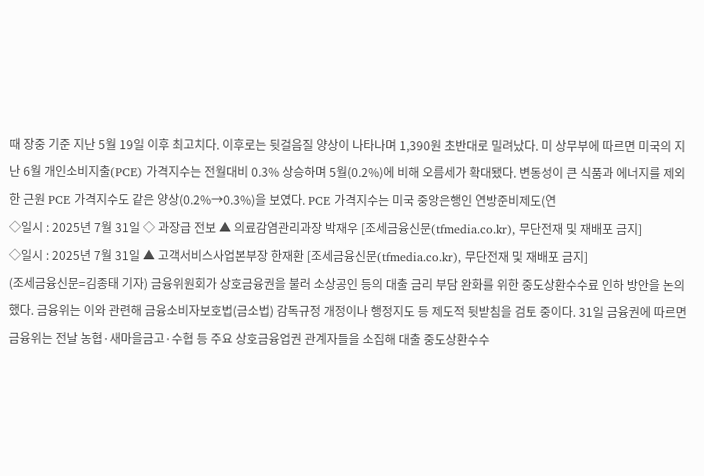때 장중 기준 지난 5월 19일 이후 최고치다. 이후로는 뒷걸음질 양상이 나타나며 1,390원 초반대로 밀려났다. 미 상무부에 따르면 미국의 지난 6월 개인소비지출(PCE) 가격지수는 전월대비 0.3% 상승하며 5월(0.2%)에 비해 오름세가 확대됐다. 변동성이 큰 식품과 에너지를 제외한 근원 PCE 가격지수도 같은 양상(0.2%→0.3%)을 보였다. PCE 가격지수는 미국 중앙은행인 연방준비제도(연
◇일시 : 2025년 7월 31일 ◇ 과장급 전보 ▲ 의료감염관리과장 박재우 [조세금융신문(tfmedia.co.kr), 무단전재 및 재배포 금지]
◇일시 : 2025년 7월 31일 ▲ 고객서비스사업본부장 한재환 [조세금융신문(tfmedia.co.kr), 무단전재 및 재배포 금지]
(조세금융신문=김종태 기자) 금융위원회가 상호금융권을 불러 소상공인 등의 대출 금리 부담 완화를 위한 중도상환수수료 인하 방안을 논의했다. 금융위는 이와 관련해 금융소비자보호법(금소법) 감독규정 개정이나 행정지도 등 제도적 뒷받침을 검토 중이다. 31일 금융권에 따르면 금융위는 전날 농협·새마을금고·수협 등 주요 상호금융업권 관계자들을 소집해 대출 중도상환수수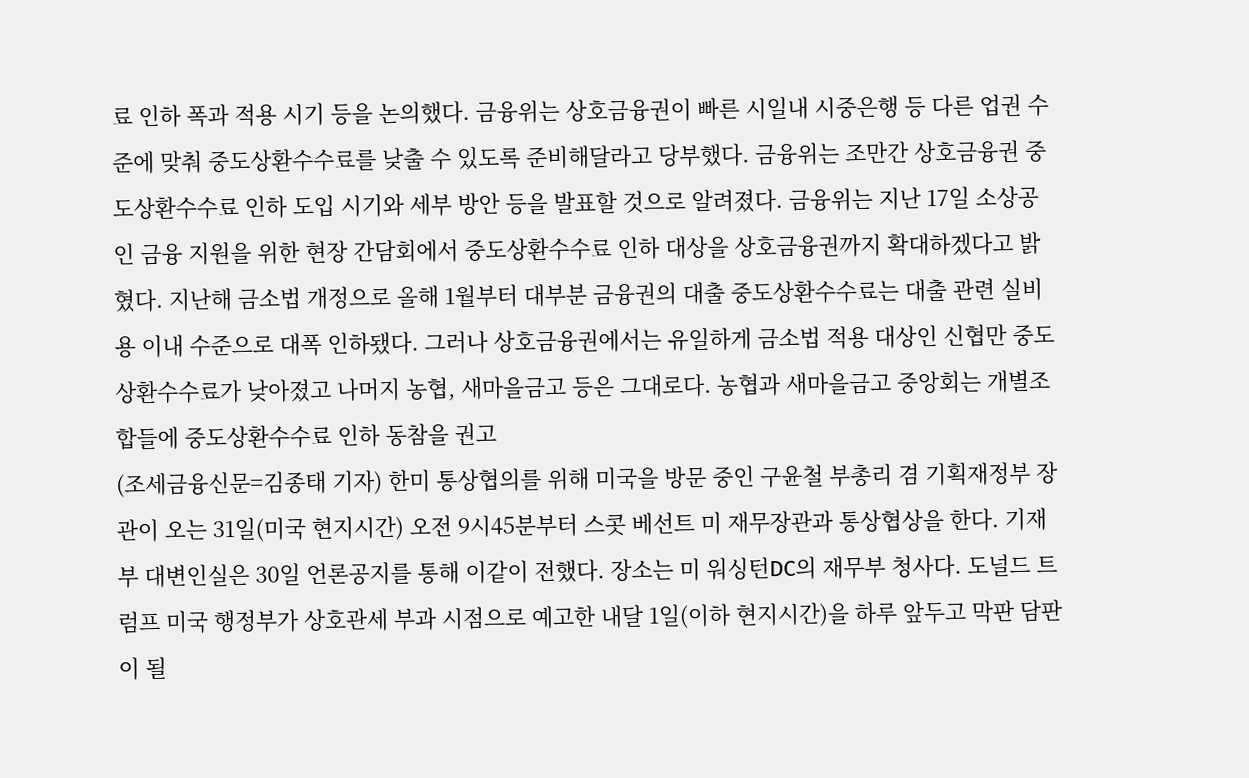료 인하 폭과 적용 시기 등을 논의했다. 금융위는 상호금융권이 빠른 시일내 시중은행 등 다른 업권 수준에 맞춰 중도상환수수료를 낮출 수 있도록 준비해달라고 당부했다. 금융위는 조만간 상호금융권 중도상환수수료 인하 도입 시기와 세부 방안 등을 발표할 것으로 알려졌다. 금융위는 지난 17일 소상공인 금융 지원을 위한 현장 간담회에서 중도상환수수료 인하 대상을 상호금융권까지 확대하겠다고 밝혔다. 지난해 금소법 개정으로 올해 1월부터 대부분 금융권의 대출 중도상환수수료는 대출 관련 실비용 이내 수준으로 대폭 인하됐다. 그러나 상호금융권에서는 유일하게 금소법 적용 대상인 신협만 중도상환수수료가 낮아졌고 나머지 농협, 새마을금고 등은 그대로다. 농협과 새마을금고 중앙회는 개별조합들에 중도상환수수료 인하 동참을 권고
(조세금융신문=김종태 기자) 한미 통상협의를 위해 미국을 방문 중인 구윤철 부총리 겸 기획재정부 장관이 오는 31일(미국 현지시간) 오전 9시45분부터 스콧 베선트 미 재무장관과 통상협상을 한다. 기재부 대변인실은 30일 언론공지를 통해 이같이 전했다. 장소는 미 워싱턴DC의 재무부 청사다. 도널드 트럼프 미국 행정부가 상호관세 부과 시점으로 예고한 내달 1일(이하 현지시간)을 하루 앞두고 막판 담판이 될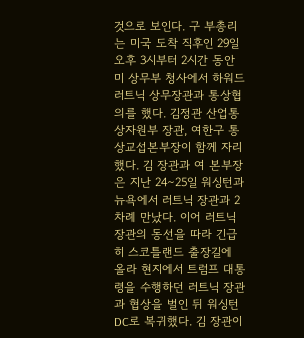것으로 보인다. 구 부총리는 미국 도착 직후인 29일 오후 3시부터 2시간 동안 미 상무부 청사에서 하워드 러트닉 상무장관과 통상협의를 했다. 김정관 산업통상자원부 장관, 여한구 통상교섭본부장이 함께 자리했다. 김 장관과 여 본부장은 지난 24∼25일 워싱턴과 뉴욕에서 러트닉 장관과 2차례 만났다. 이어 러트닉 장관의 동선을 따라 긴급히 스코틀랜드 출장길에 올라 현지에서 트럼프 대통령을 수행하던 러트닉 장관과 협상을 벌인 뒤 워싱턴DC로 복귀했다. 김 장관이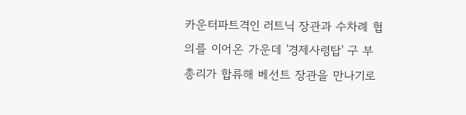카운터파트격인 러트닉 장관과 수차례 협의를 이어온 가운데 '경제사령탑' 구 부총리가 합류해 베선트 장관을 만나기로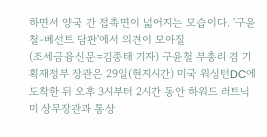하면서 양국 간 접촉면이 넓어지는 모습이다. '구윤철-베선트 담판'에서 의견이 모아질
(조세금융신문=김종태 기자) 구윤철 부총리 겸 기획재정부 장관은 29일(현지시간) 미국 워싱턴DC에 도착한 뒤 오후 3시부터 2시간 동안 하워드 러트닉 미 상무장관과 통상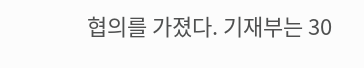협의를 가졌다. 기재부는 30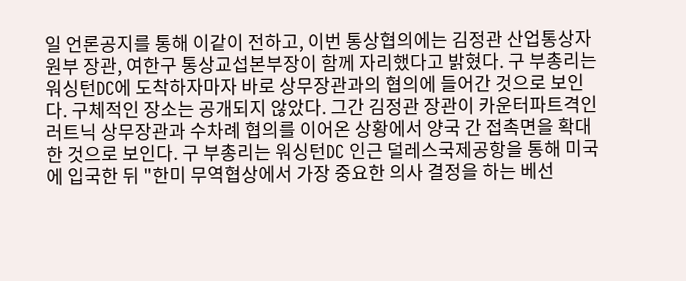일 언론공지를 통해 이같이 전하고, 이번 통상협의에는 김정관 산업통상자원부 장관, 여한구 통상교섭본부장이 함께 자리했다고 밝혔다. 구 부총리는 워싱턴DC에 도착하자마자 바로 상무장관과의 협의에 들어간 것으로 보인다. 구체적인 장소는 공개되지 않았다. 그간 김정관 장관이 카운터파트격인 러트닉 상무장관과 수차례 협의를 이어온 상황에서 양국 간 접촉면을 확대한 것으로 보인다. 구 부총리는 워싱턴DC 인근 덜레스국제공항을 통해 미국에 입국한 뒤 "한미 무역협상에서 가장 중요한 의사 결정을 하는 베선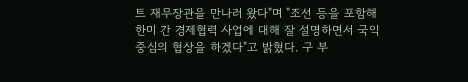트 재무장관을 만나러 왔다"며 "조선 등을 포함해 한미 간 경제협력 사업에 대해 잘 설명하면서 국익 중심의 협상을 하겠다"고 밝혔다. 구 부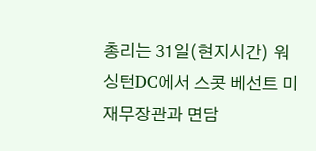총리는 31일(현지시간) 워싱턴DC에서 스콧 베선트 미 재무장관과 면담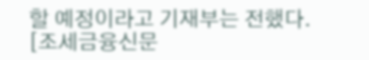할 예정이라고 기재부는 전했다. [조세금융신문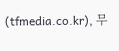(tfmedia.co.kr), 무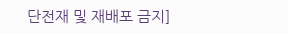단전재 및 재배포 금지]